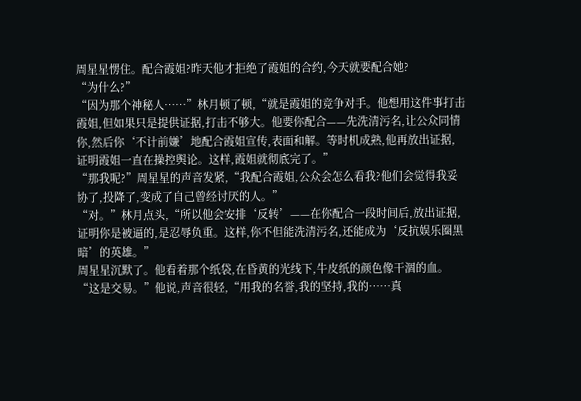周星星愣住。配合霞姐?昨天他才拒绝了霞姐的合约,今天就要配合她?
“为什么?”
“因为那个神秘人……”林月顿了顿,“就是霞姐的竞争对手。他想用这件事打击霞姐,但如果只是提供证据,打击不够大。他要你配合——先洗清污名,让公众同情你,然后你‘不计前嫌’地配合霞姐宣传,表面和解。等时机成熟,他再放出证据,证明霞姐一直在操控舆论。这样,霞姐就彻底完了。”
“那我呢?”周星星的声音发紧,“我配合霞姐,公众会怎么看我?他们会觉得我妥协了,投降了,变成了自己曾经讨厌的人。”
“对。”林月点头,“所以他会安排‘反转’——在你配合一段时间后,放出证据,证明你是被逼的,是忍辱负重。这样,你不但能洗清污名,还能成为‘反抗娱乐圈黑暗’的英雄。”
周星星沉默了。他看着那个纸袋,在昏黄的光线下,牛皮纸的颜色像干涸的血。
“这是交易。”他说,声音很轻,“用我的名誉,我的坚持,我的……真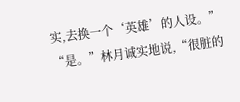实,去换一个‘英雄’的人设。”
“是。”林月诚实地说,“很脏的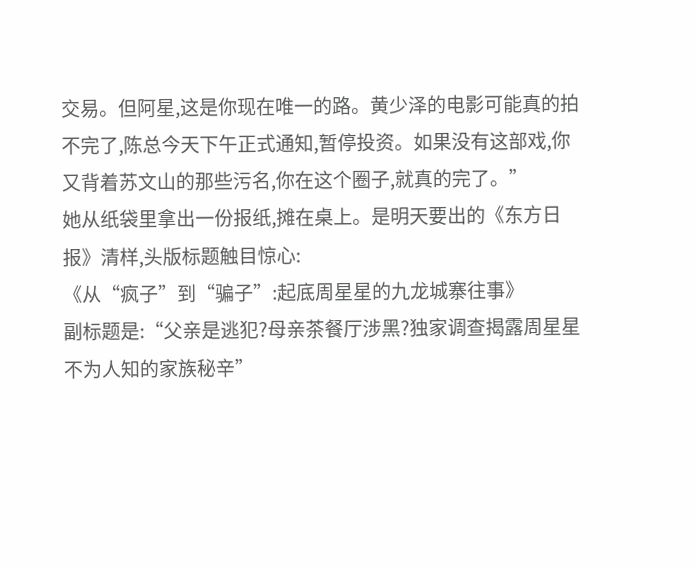交易。但阿星,这是你现在唯一的路。黄少泽的电影可能真的拍不完了,陈总今天下午正式通知,暂停投资。如果没有这部戏,你又背着苏文山的那些污名,你在这个圈子,就真的完了。”
她从纸袋里拿出一份报纸,摊在桌上。是明天要出的《东方日报》清样,头版标题触目惊心:
《从“疯子”到“骗子”:起底周星星的九龙城寨往事》
副标题是:“父亲是逃犯?母亲茶餐厅涉黑?独家调查揭露周星星不为人知的家族秘辛”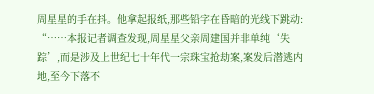周星星的手在抖。他拿起报纸,那些铅字在昏暗的光线下跳动:
“……本报记者调查发现,周星星父亲周建国并非单纯‘失踪’,而是涉及上世纪七十年代一宗珠宝抢劫案,案发后潜逃内地,至今下落不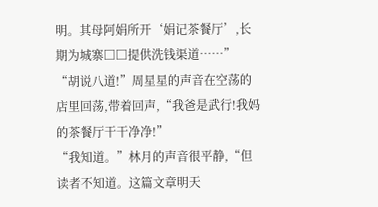明。其母阿娟所开‘娟记茶餐厅’,长期为城寨□□提供洗钱渠道……”
“胡说八道!”周星星的声音在空荡的店里回荡,带着回声,“我爸是武行!我妈的茶餐厅干干净净!”
“我知道。”林月的声音很平静,“但读者不知道。这篇文章明天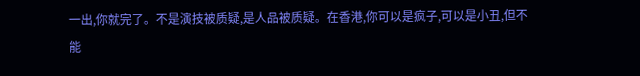一出,你就完了。不是演技被质疑,是人品被质疑。在香港,你可以是疯子,可以是小丑,但不能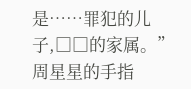是……罪犯的儿子,□□的家属。”
周星星的手指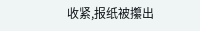收紧,报纸被攥出